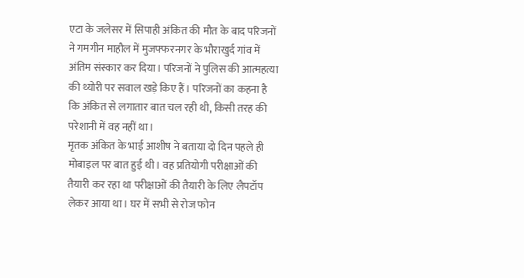एटा के जलेसर में सिपाही अंकित की मौत के बाद परिजनों ने गमगीन माहौल में मुजफ्फरनगर के भौराखुर्द गांव में अंतिम संस्कार कर दिया। परिजनों ने पुलिस की आत्महत्या की थ्योरी पर सवाल खड़े किए हैं। परिजनों का कहना है कि अंकित से लगातार बात चल रही थी, किसी तरह की परेशानी में वह नहीं था।
मृतक अंकित के भाई आशीष ने बताया दो दिन पहले ही मोबाइल पर बात हुई थी। वह प्रतियोगी परीक्षाओं की तैयारी कर रहा था परीक्षाओं की तैयारी के लिए लैपटॉप लेकर आया था। घर में सभी से रोज फोन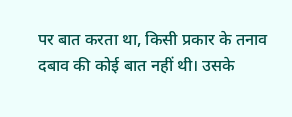पर बात करता था, किसी प्रकार के तनाव दबाव की कोई बात नहीं थी। उसके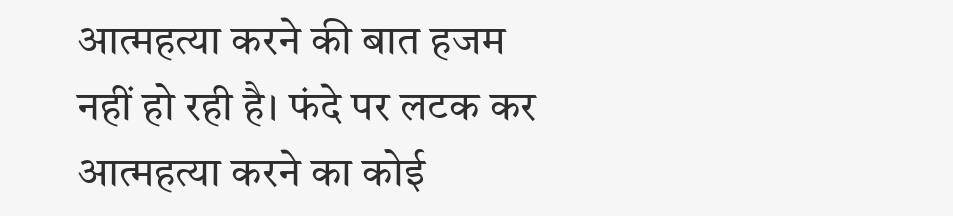आत्महत्या करने की बात हजम नहीं हो रही है। फंदे पर लटक कर आत्महत्या करने का कोई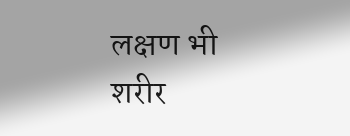लक्षण भी शरीर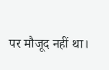पर मौजूद नहीं था।